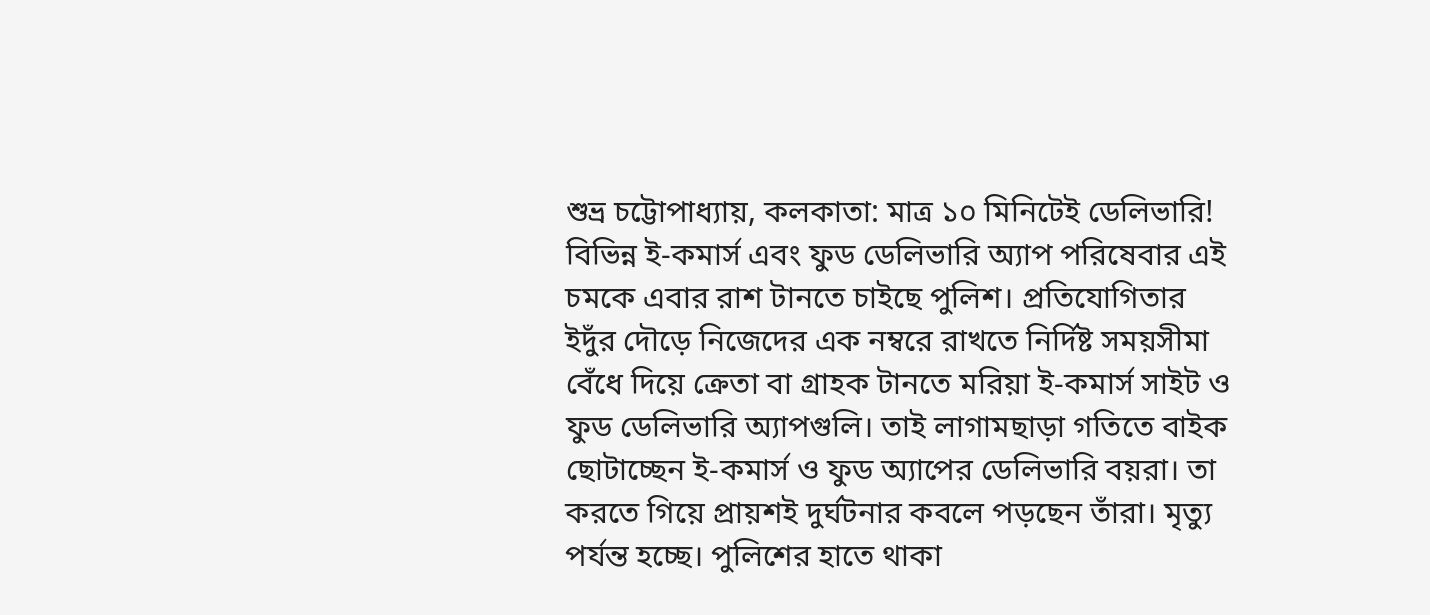শুভ্র চট্টোপাধ্যায়, কলকাতা: মাত্র ১০ মিনিটেই ডেলিভারি! বিভিন্ন ই-কমার্স এবং ফুড ডেলিভারি অ্যাপ পরিষেবার এই চমকে এবার রাশ টানতে চাইছে পুলিশ। প্রতিযোগিতার ইদুঁর দৌড়ে নিজেদের এক নম্বরে রাখতে নির্দিষ্ট সময়সীমা বেঁধে দিয়ে ক্রেতা বা গ্রাহক টানতে মরিয়া ই-কমার্স সাইট ও ফুড ডেলিভারি অ্যাপগুলি। তাই লাগামছাড়া গতিতে বাইক ছোটাচ্ছেন ই-কমার্স ও ফুড অ্যাপের ডেলিভারি বয়রা। তা করতে গিয়ে প্রায়শই দুর্ঘটনার কবলে পড়ছেন তাঁরা। মৃত্যু পর্যন্ত হচ্ছে। পুলিশের হাতে থাকা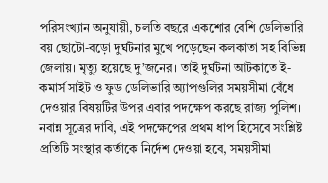পরিসংখ্যান অনুযায়ী, চলতি বছরে একশোর বেশি ডেলিভারি বয় ছোটো-বড়ো দুর্ঘটনার মুখে পড়েছেন কলকাতা সহ বিভিন্ন জেলায়। মৃত্যু হয়েছে দু’জনের। তাই দুর্ঘটনা আটকাতে ই-কমার্স সাইট ও ফুড ডেলিভারি অ্যাপগুলির সময়সীমা বেঁধে দেওয়ার বিষয়টির উপর এবার পদক্ষেপ করছে রাজ্য পুলিশ।
নবান্ন সূত্রের দাবি, এই পদক্ষেপের প্রথম ধাপ হিসেবে সংশ্লিষ্ট প্রতিটি সংস্থার কর্তাকে নির্দেশ দেওয়া হবে, সময়সীমা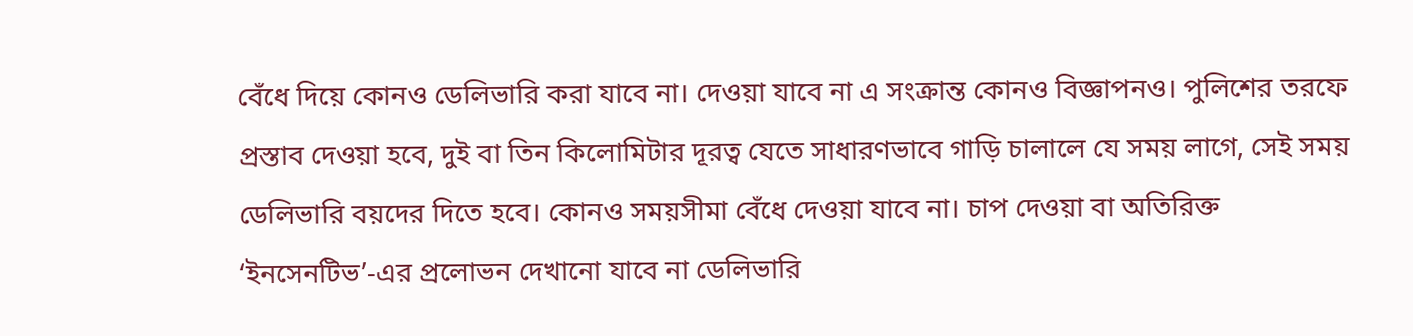বেঁধে দিয়ে কোনও ডেলিভারি করা যাবে না। দেওয়া যাবে না এ সংক্রান্ত কোনও বিজ্ঞাপনও। পুলিশের তরফে প্রস্তাব দেওয়া হবে, দুই বা তিন কিলোমিটার দূরত্ব যেতে সাধারণভাবে গাড়ি চালালে যে সময় লাগে, সেই সময় ডেলিভারি বয়দের দিতে হবে। কোনও সময়সীমা বেঁধে দেওয়া যাবে না। চাপ দেওয়া বা অতিরিক্ত ‘ইনসেনটিভ’-এর প্রলোভন দেখানো যাবে না ডেলিভারি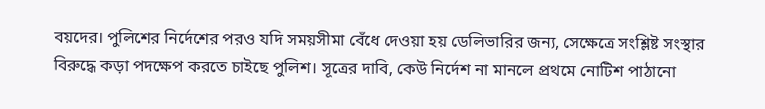বয়দের। পুলিশের নির্দেশের পরও যদি সময়সীমা বেঁধে দেওয়া হয় ডেলিভারির জন্য, সেক্ষেত্রে সংশ্লিষ্ট সংস্থার বিরুদ্ধে কড়া পদক্ষেপ করতে চাইছে পুলিশ। সূত্রের দাবি, কেউ নির্দেশ না মানলে প্রথমে নোটিশ পাঠানো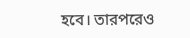হবে। তারপরেও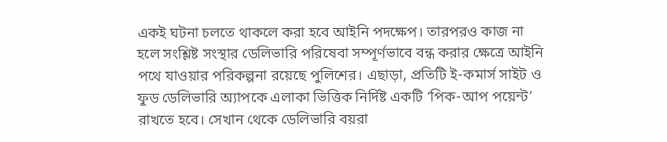একই ঘটনা চলতে থাকলে করা হবে আইনি পদক্ষেপ। তারপরও কাজ না হলে সংশ্লিষ্ট সংস্থার ডেলিভারি পরিষেবা সম্পূর্ণভাবে বন্ধ করার ক্ষেত্রে আইনি পথে যাওয়ার পরিকল্পনা রয়েছে পুলিশের। এছাড়া, প্রতিটি ই-কমার্স সাইট ও ফুড ডেলিভারি অ্যাপকে এলাকা ভিত্তিক নির্দিষ্ট একটি ‘পিক-আপ পয়েন্ট’ রাখতে হবে। সেখান থেকে ডেলিভারি বয়রা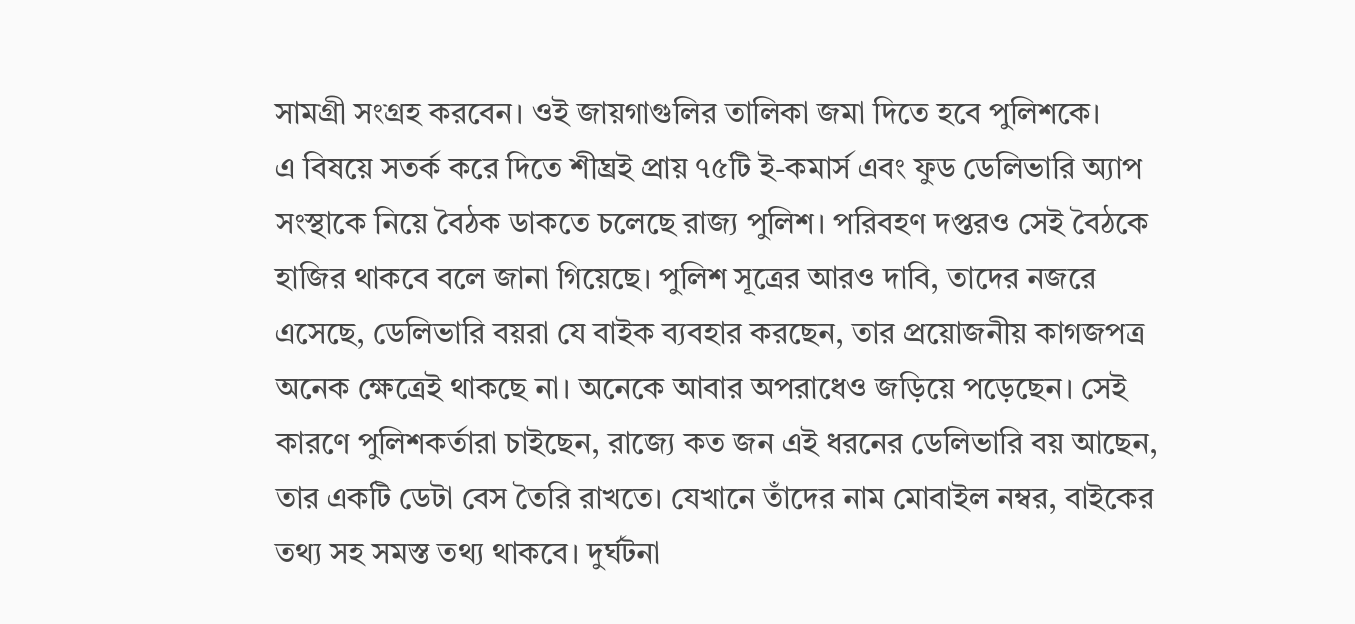সামগ্রী সংগ্রহ করবেন। ওই জায়গাগুলির তালিকা জমা দিতে হবে পুলিশকে।
এ বিষয়ে সতর্ক করে দিতে শীঘ্রই প্রায় ৭৫টি ই-কমার্স এবং ফুড ডেলিভারি অ্যাপ সংস্থাকে নিয়ে বৈঠক ডাকতে চলেছে রাজ্য পুলিশ। পরিবহণ দপ্তরও সেই বৈঠকে হাজির থাকবে বলে জানা গিয়েছে। পুলিশ সূত্রের আরও দাবি, তাদের নজরে এসেছে, ডেলিভারি বয়রা যে বাইক ব্যবহার করছেন, তার প্রয়োজনীয় কাগজপত্র অনেক ক্ষেত্রেই থাকছে না। অনেকে আবার অপরাধেও জড়িয়ে পড়েছেন। সেই কারণে পুলিশকর্তারা চাইছেন, রাজ্যে কত জন এই ধরনের ডেলিভারি বয় আছেন, তার একটি ডেটা বেস তৈরি রাখতে। যেখানে তাঁদের নাম মোবাইল নম্বর, বাইকের তথ্য সহ সমস্ত তথ্য থাকবে। দুর্ঘটনা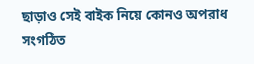ছাড়াও সেই বাইক নিয়ে কোনও অপরাধ সংগঠিত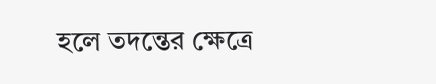হলে তদন্তের ক্ষেত্রে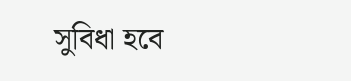সুবিধা হবে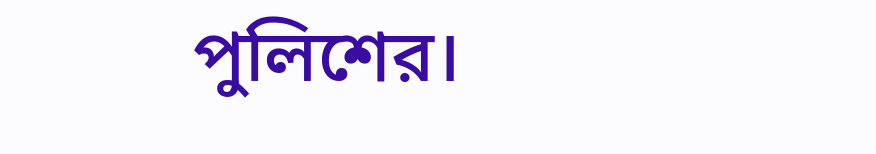পুলিশের।